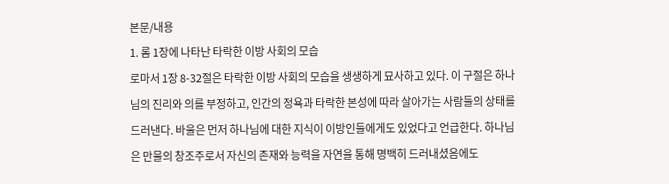본문/내용
1. 롬 1장에 나타난 타락한 이방 사회의 모습
로마서 1장 8-32절은 타락한 이방 사회의 모습을 생생하게 묘사하고 있다. 이 구절은 하나님의 진리와 의를 부정하고, 인간의 정욕과 타락한 본성에 따라 살아가는 사람들의 상태를 드러낸다. 바울은 먼저 하나님에 대한 지식이 이방인들에게도 있었다고 언급한다. 하나님은 만물의 창조주로서 자신의 존재와 능력을 자연을 통해 명백히 드러내셨음에도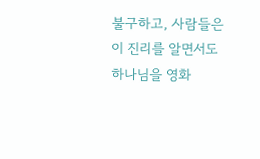불구하고, 사람들은 이 진리를 알면서도 하나님을 영화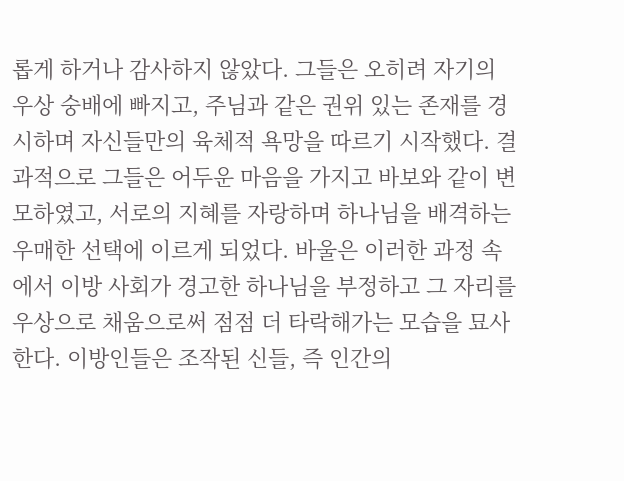롭게 하거나 감사하지 않았다. 그들은 오히려 자기의 우상 숭배에 빠지고, 주님과 같은 권위 있는 존재를 경시하며 자신들만의 육체적 욕망을 따르기 시작했다. 결과적으로 그들은 어두운 마음을 가지고 바보와 같이 변모하였고, 서로의 지혜를 자랑하며 하나님을 배격하는 우매한 선택에 이르게 되었다. 바울은 이러한 과정 속에서 이방 사회가 경고한 하나님을 부정하고 그 자리를 우상으로 채움으로써 점점 더 타락해가는 모습을 묘사한다. 이방인들은 조작된 신들, 즉 인간의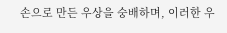손으로 만든 우상을 숭배하며, 이러한 우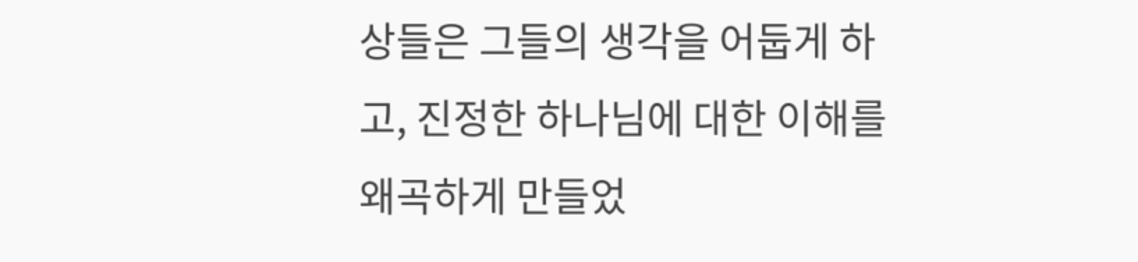상들은 그들의 생각을 어둡게 하고, 진정한 하나님에 대한 이해를 왜곡하게 만들었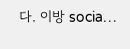다. 이방 socia…